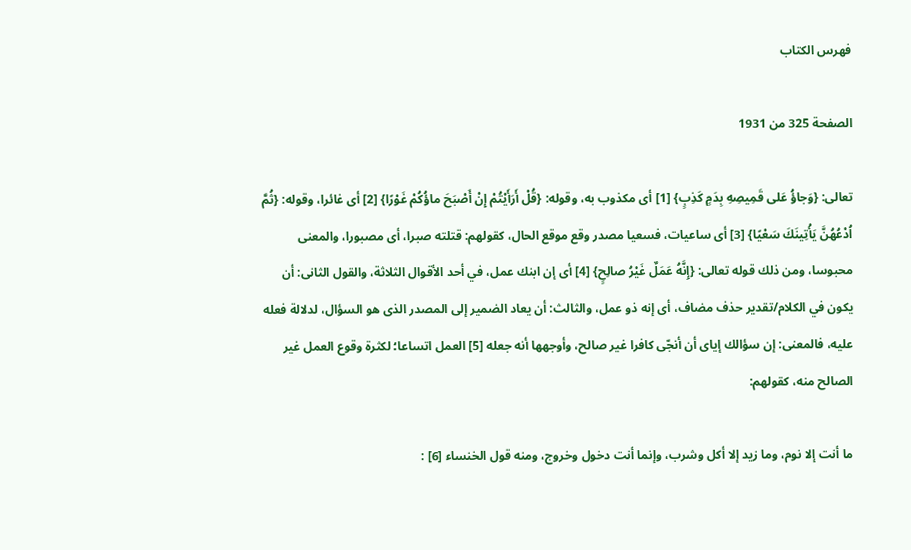فهرس الكتاب

الصفحة 325 من 1931

تعالى: {وَجاؤُ عَلى قَمِيصِهِ بِدَمٍ كَذِبٍ} [1] أى مكذوب به، وقوله: {قُلْ أَرَأَيْتُمْ إِنْ أَصْبَحَ ماؤُكُمْ غَوْرًا} [2] أى غائرا، وقوله: {ثُمَّ اُدْعُهُنَّ يَأْتِينَكَ سَعْيًا} [3] أى ساعيات، فسعيا مصدر وقع موقع الحال، كقولهم: قتلته صبرا، أى مصبورا، والمعنى محبوسا، ومن ذلك قوله تعالى: {إِنَّهُ عَمَلٌ غَيْرُ صالِحٍ} [4] أى إن ابنك عمل، في أحد الأقوال الثلاثة، والقول الثانى: أن يكون في الكلام/تقدير حذف مضاف، أى إنه ذو عمل، والثالث: أن يعاد الضمير إلى المصدر الذى هو السؤال، لدلالة فعله عليه، فالمعنى: إن سؤالك إياى أن أنجّى كافرا غير صالح، وأوجهها أنه جعله [5] العمل اتساعا؛ لكثرة وقوع العمل غير الصالح منه، كقولهم:

ما أنت إلا نوم، وما زيد إلا أكل وشرب، وإنما أنت دخول وخروج، ومنه قول الخنساء [6] :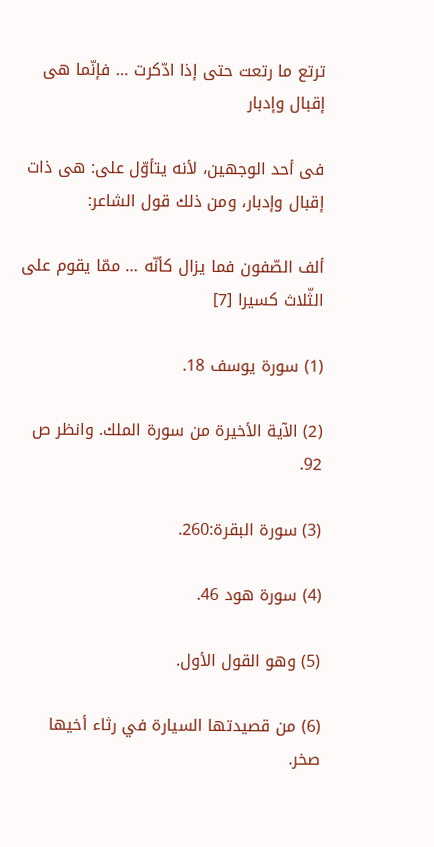ترتع ما رتعت حتى إذا ادّكرت … فإنّما هى إقبال وإدبار

فى أحد الوجهين، لأنه يتأوّل على: هى ذات إقبال وإدبار، ومن ذلك قول الشاعر:

ألف الصّفون فما يزال كأنّه … ممّا يقوم على الثّلاث كسيرا [7]

(1) سورة يوسف 18.

(2) الآية الأخيرة من سورة الملك. وانظر ص 92.

(3) سورة البقرة:260.

(4) سورة هود 46.

(5) وهو القول الأول.

(6) من قصيدتها السيارة في رثاء أخيها صخر.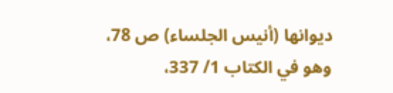ديوانها (أنيس الجلساء) ص 78، وهو في الكتاب 1/ 337،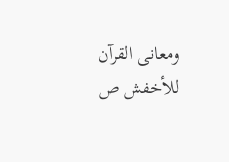ومعانى القرآن للأخفش ص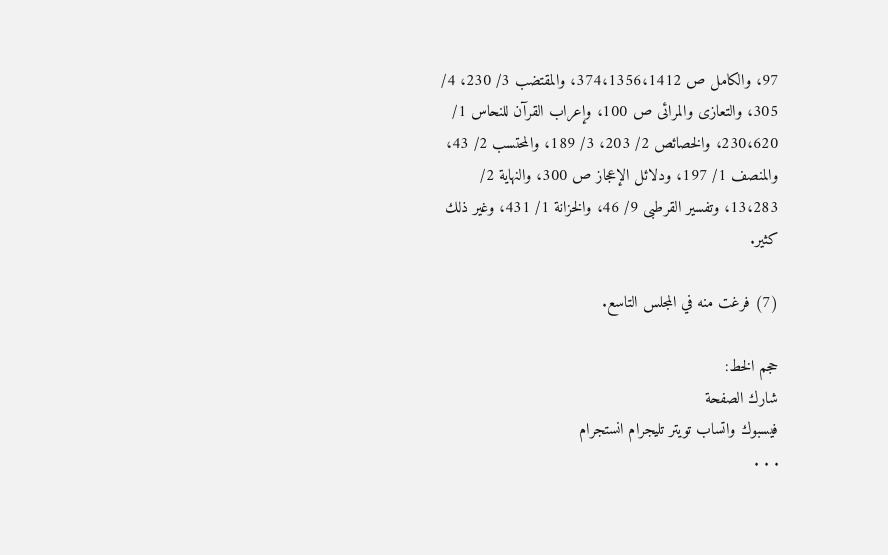97، والكامل ص 374،1356،1412، والمقتضب 3/ 230، 4/ 305، والتعازى والمرائى ص 100، وإعراب القرآن للنحاس 1/ 230،620، والخصائص 2/ 203، 3/ 189، والمحتسب 2/ 43، والمنصف 1/ 197، ودلائل الإعجاز ص 300، والنهاية 2/ 13،283، وتفسير القرطبى 9/ 46، والخزانة 1/ 431، وغير ذلك كثير.

(7) فرغت منه في المجلس التاسع.

حجم الخط:
شارك الصفحة
فيسبوك واتساب تويتر تليجرام انستجرام
. . .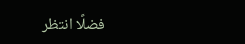فضلًا انتظر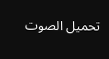تحميل الصوت